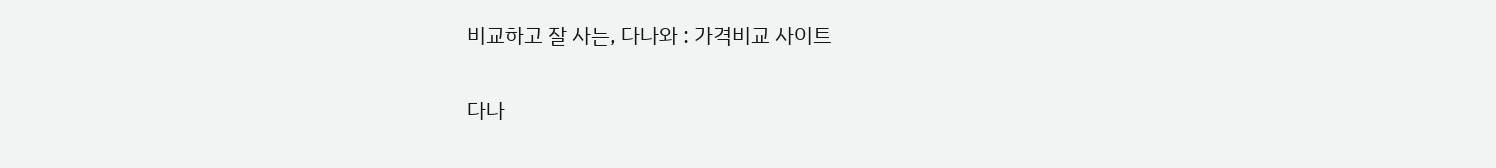비교하고 잘 사는, 다나와 : 가격비교 사이트

다나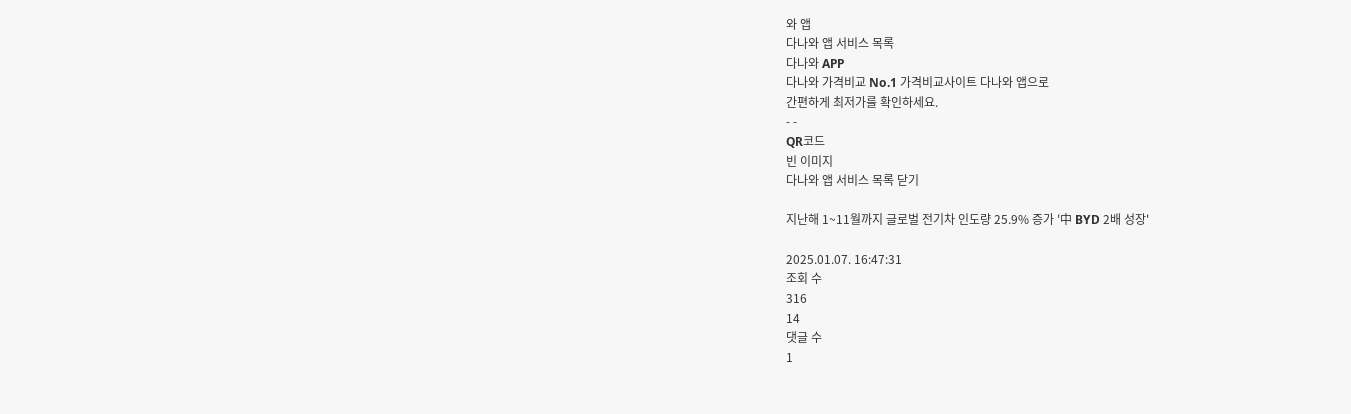와 앱
다나와 앱 서비스 목록
다나와 APP
다나와 가격비교 No.1 가격비교사이트 다나와 앱으로
간편하게 최저가를 확인하세요.
- -
QR코드
빈 이미지
다나와 앱 서비스 목록 닫기

지난해 1~11월까지 글로벌 전기차 인도량 25.9% 증가 '中 BYD 2배 성장'

2025.01.07. 16:47:31
조회 수
316
14
댓글 수
1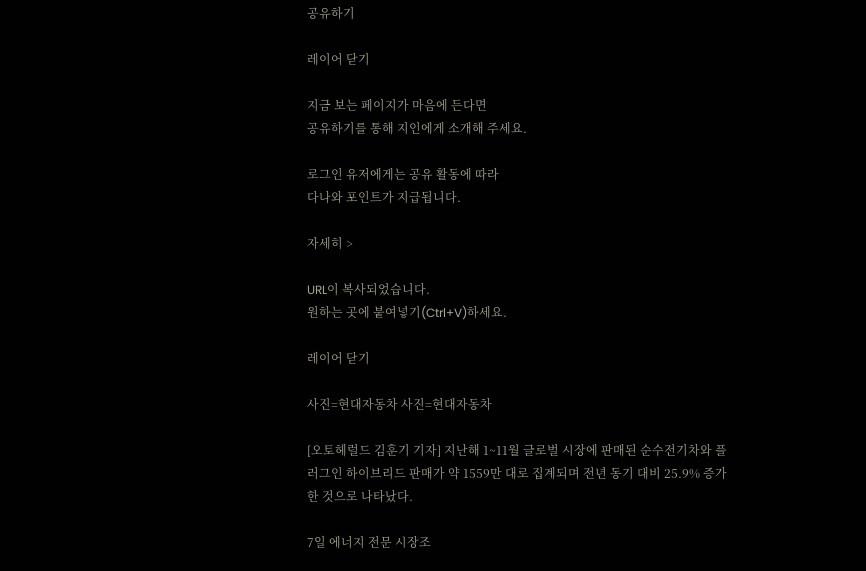공유하기

레이어 닫기

지금 보는 페이지가 마음에 든다면
공유하기를 통해 지인에게 소개해 주세요.

로그인 유저에게는 공유 활동에 따라
다나와 포인트가 지급됩니다.

자세히 >

URL이 복사되었습니다.
원하는 곳에 붙여넣기(Ctrl+V)하세요.

레이어 닫기

사진=현대자동차 사진=현대자동차

[오토헤럴드 김훈기 기자] 지난해 1~11월 글로벌 시장에 판매된 순수전기차와 플러그인 하이브리드 판매가 약 1559만 대로 집계되며 전년 동기 대비 25.9% 증가한 것으로 나타났다.

7일 에너지 전문 시장조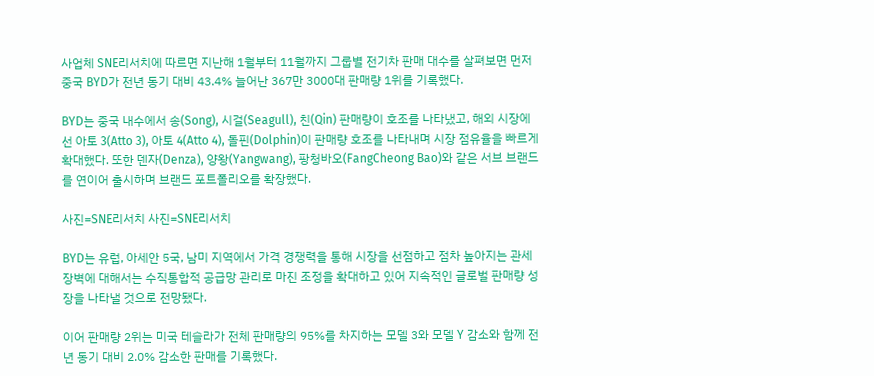사업체 SNE리서치에 따르면 지난해 1월부터 11월까지 그룹별 전기차 판매 대수를 살펴보면 먼저 중국 BYD가 전년 동기 대비 43.4% 늘어난 367만 3000대 판매량 1위를 기록했다.

BYD는 중국 내수에서 송(Song), 시걸(Seagull), 친(Qin) 판매량이 호조를 나타냈고, 해외 시장에선 아토 3(Atto 3), 아토 4(Atto 4), 돌핀(Dolphin)이 판매량 호조를 나타내며 시장 점유율을 빠르게 확대했다. 또한 덴자(Denza), 양왕(Yangwang), 팡청바오(FangCheong Bao)와 같은 서브 브랜드를 연이어 출시하며 브랜드 포트폴리오를 확장했다.

사진=SNE리서치 사진=SNE리서치

BYD는 유럽, 아세안 5국, 남미 지역에서 가격 경쟁력을 통해 시장을 선점하고 점차 높아지는 관세 장벽에 대해서는 수직통합적 공급망 관리로 마진 조정을 확대하고 있어 지속적인 글로벌 판매량 성장을 나타낼 것으로 전망됐다.

이어 판매량 2위는 미국 테슬라가 전체 판매량의 95%를 차지하는 모델 3와 모델 Y 감소와 함께 전년 동기 대비 2.0% 감소한 판매를 기록했다.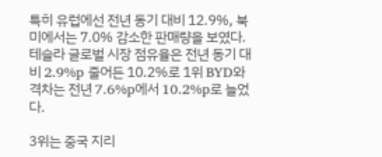특히 유럽에선 전년 동기 대비 12.9%, 북미에서는 7.0% 감소한 판매량을 보였다. 테슬라 글로벌 시장 점유율은 전년 동기 대비 2.9%p 줄어든 10.2%로 1위 BYD와 격차는 전년 7.6%p에서 10.2%p로 늘었다.

3위는 중국 지리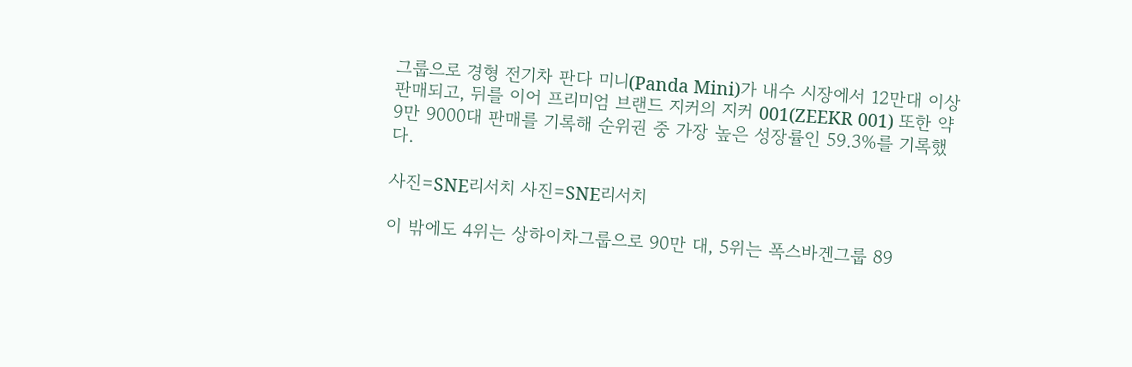그룹으로 경형 전기차 판다 미니(Panda Mini)가 내수 시장에서 12만대 이상 판매되고, 뒤를 이어 프리미엄 브랜드 지커의 지커 001(ZEEKR 001) 또한 약 9만 9000대 판매를 기록해 순위권 중 가장 높은 성장률인 59.3%를 기록했다.

사진=SNE리서치 사진=SNE리서치

이 밖에도 4위는 상하이차그룹으로 90만 대, 5위는 폭스바겐그룹 89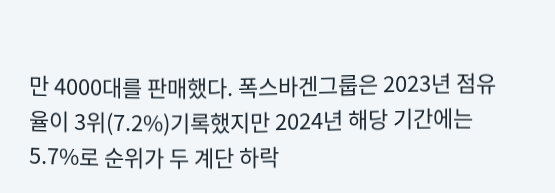만 4000대를 판매했다. 폭스바겐그룹은 2023년 점유율이 3위(7.2%)기록했지만 2024년 해당 기간에는 5.7%로 순위가 두 계단 하락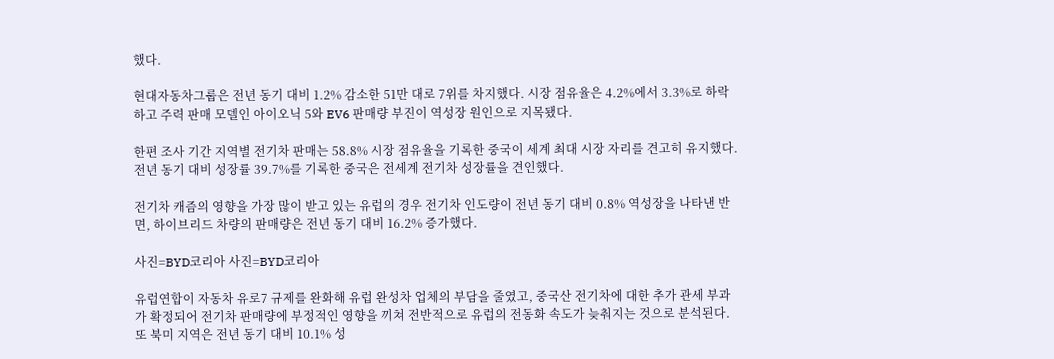했다.

현대자동차그룹은 전년 동기 대비 1.2% 감소한 51만 대로 7위를 차지했다. 시장 점유율은 4.2%에서 3.3%로 하락하고 주력 판매 모델인 아이오닉 5와 EV6 판매량 부진이 역성장 원인으로 지목됐다.

한편 조사 기간 지역별 전기차 판매는 58.8% 시장 점유율을 기록한 중국이 세계 최대 시장 자리를 견고히 유지했다. 전년 동기 대비 성장률 39.7%를 기록한 중국은 전세계 전기차 성장률을 견인했다.

전기차 캐즘의 영향을 가장 많이 받고 있는 유럽의 경우 전기차 인도량이 전년 동기 대비 0.8% 역성장을 나타낸 반면, 하이브리드 차량의 판매량은 전년 동기 대비 16.2% 증가했다.

사진=BYD코리아 사진=BYD코리아

유럽연합이 자동차 유로7 규제를 완화해 유럽 완성차 업체의 부담을 줄였고, 중국산 전기차에 대한 추가 관세 부과가 확정되어 전기차 판매량에 부정적인 영향을 끼쳐 전반적으로 유럽의 전동화 속도가 늦춰지는 것으로 분석된다. 또 북미 지역은 전년 동기 대비 10.1% 성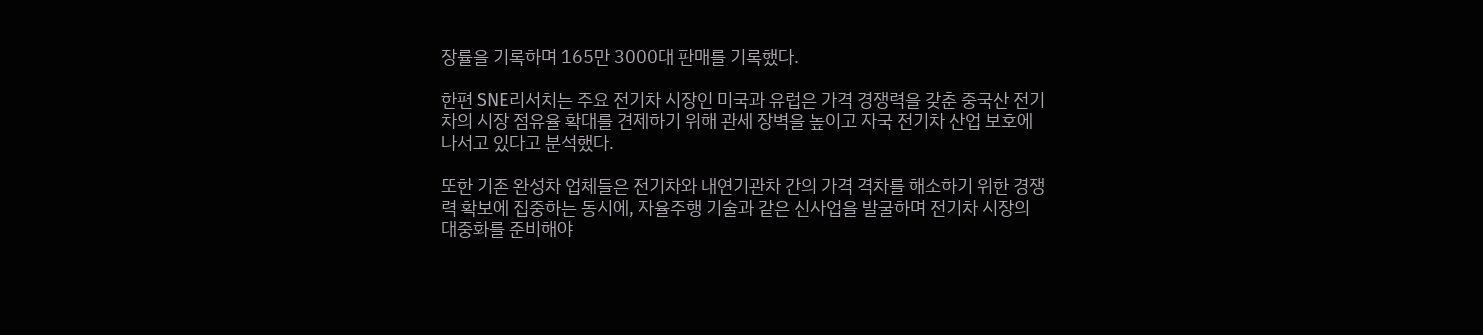장률을 기록하며 165만 3000대 판매를 기록했다.

한편 SNE리서치는 주요 전기차 시장인 미국과 유럽은 가격 경쟁력을 갖춘 중국산 전기차의 시장 점유율 확대를 견제하기 위해 관세 장벽을 높이고 자국 전기차 산업 보호에 나서고 있다고 분석했다.

또한 기존 완성차 업체들은 전기차와 내연기관차 간의 가격 격차를 해소하기 위한 경쟁력 확보에 집중하는 동시에, 자율주행 기술과 같은 신사업을 발굴하며 전기차 시장의 대중화를 준비해야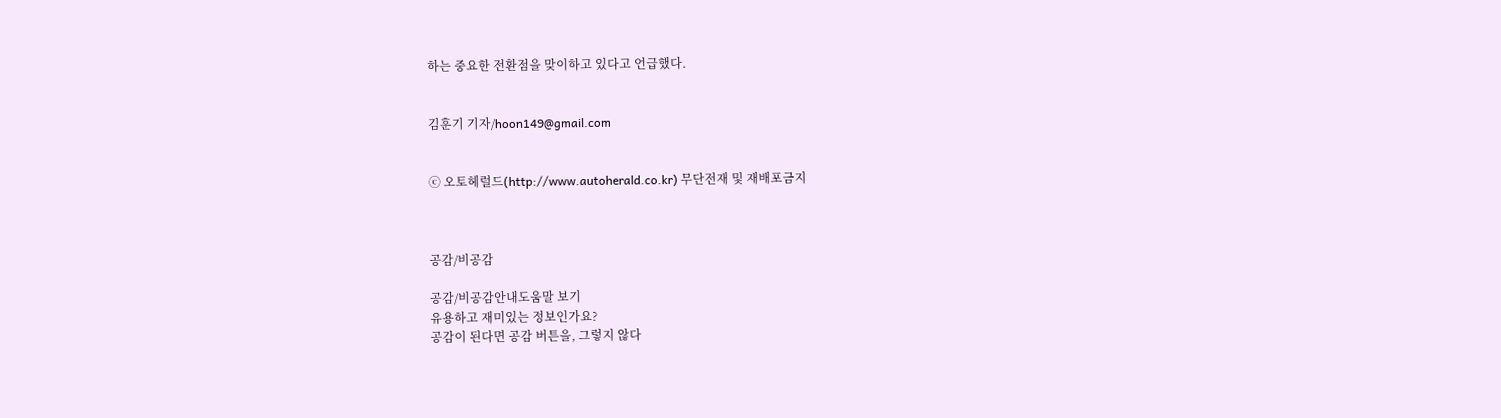하는 중요한 전환점을 맞이하고 있다고 언급했다.


김훈기 기자/hoon149@gmail.com


ⓒ 오토헤럴드(http://www.autoherald.co.kr) 무단전재 및 재배포금지



공감/비공감

공감/비공감안내도움말 보기
유용하고 재미있는 정보인가요?
공감이 된다면 공감 버튼을, 그렇지 않다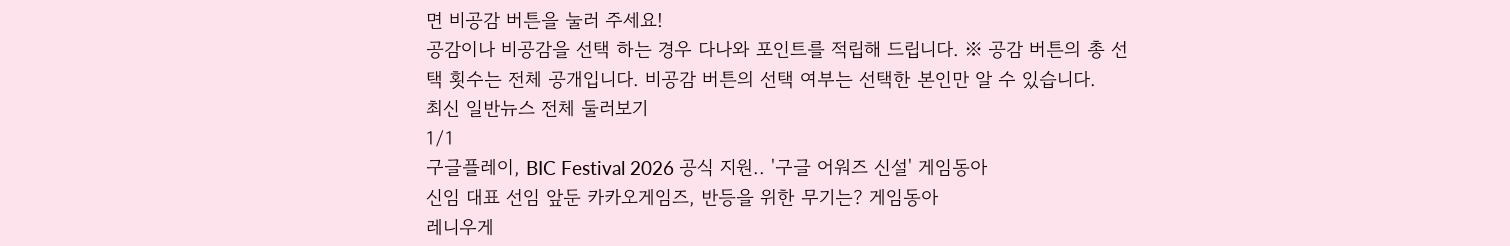면 비공감 버튼을 눌러 주세요!
공감이나 비공감을 선택 하는 경우 다나와 포인트를 적립해 드립니다. ※ 공감 버튼의 총 선택 횟수는 전체 공개입니다. 비공감 버튼의 선택 여부는 선택한 본인만 알 수 있습니다.
최신 일반뉴스 전체 둘러보기
1/1
구글플레이, BIC Festival 2026 공식 지원.. '구글 어워즈 신설' 게임동아
신임 대표 선임 앞둔 카카오게임즈, 반등을 위한 무기는? 게임동아
레니우게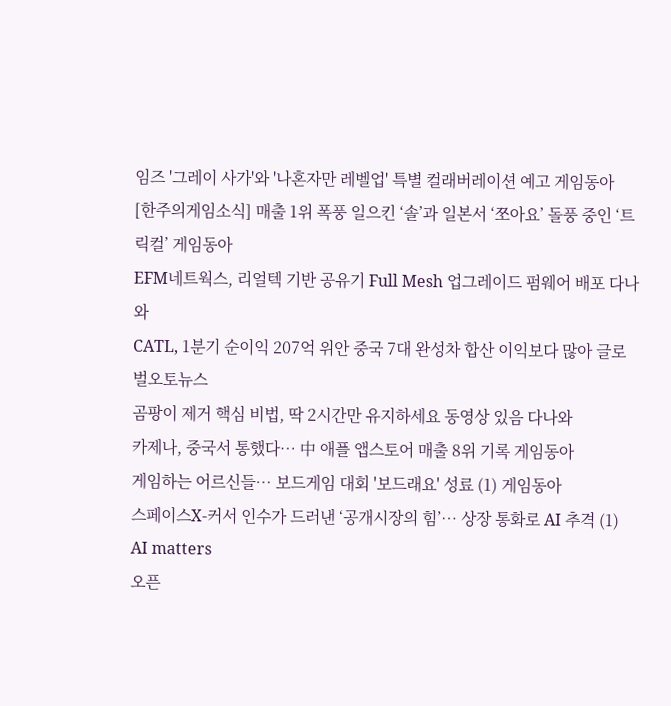임즈 '그레이 사가'와 '나혼자만 레벨업' 특별 컬래버레이션 예고 게임동아
[한주의게임소식] 매출 1위 폭풍 일으킨 ‘솔’과 일본서 ‘쪼아요’ 돌풍 중인 ‘트릭컬’ 게임동아
EFM네트웍스, 리얼텍 기반 공유기 Full Mesh 업그레이드 펌웨어 배포 다나와
CATL, 1분기 순이익 207억 위안 중국 7대 완성차 합산 이익보다 많아 글로벌오토뉴스
곰팡이 제거 핵심 비법, 딱 2시간만 유지하세요 동영상 있음 다나와
카제나, 중국서 통했다… 中 애플 앱스토어 매출 8위 기록 게임동아
게임하는 어르신들… 보드게임 대회 '보드래요' 성료 (1) 게임동아
스페이스X-커서 인수가 드러낸 ‘공개시장의 힘’… 상장 통화로 AI 추격 (1) AI matters
오픈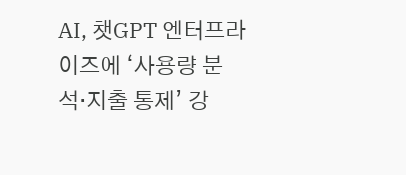AI, 챗GPT 엔터프라이즈에 ‘사용량 분석·지출 통제’ 강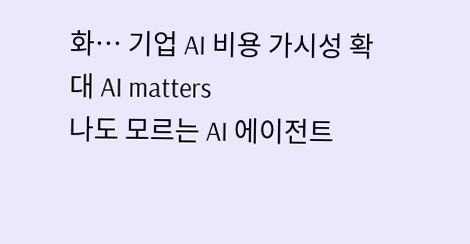화… 기업 AI 비용 가시성 확대 AI matters
나도 모르는 AI 에이전트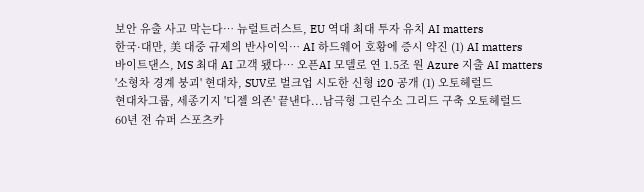보안 유출 사고 막는다… 뉴럴트러스트, EU 역대 최대 투자 유치 AI matters
한국·대만, 美 대중 규제의 반사이익… AI 하드웨어 호황에 증시 약진 (1) AI matters
바이트댄스, MS 최대 AI 고객 됐다… 오픈AI 모델로 연 1.5조 원 Azure 지출 AI matters
'소형차 경계 붕괴' 현대차, SUV로 벌크업 시도한 신형 i20 공개 (1) 오토헤럴드
현대차그룹, 세종기지 '디젤 의존' 끝낸다...남극형 그린수소 그리드 구축 오토헤럴드
60년 전 슈퍼 스포츠카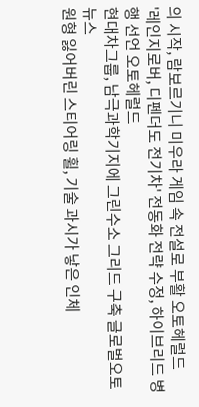의 시작, 람보르기니 미우라 게임 속 전설로 부활 오토헤럴드
'레인지로버, 디펜더도 전기차' 전동화 전략 수정, 하이브리드 병행 선언 오토헤럴드
현대차그룹, 남극과학기지에 그린수소 그리드 구축 글로벌오토뉴스
원형 잃어버린 스티어링 휠, 기술 과시가 낳은 인체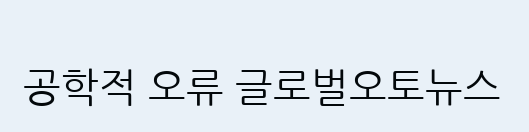공학적 오류 글로벌오토뉴스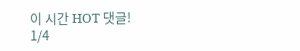이 시간 HOT 댓글!
1/4